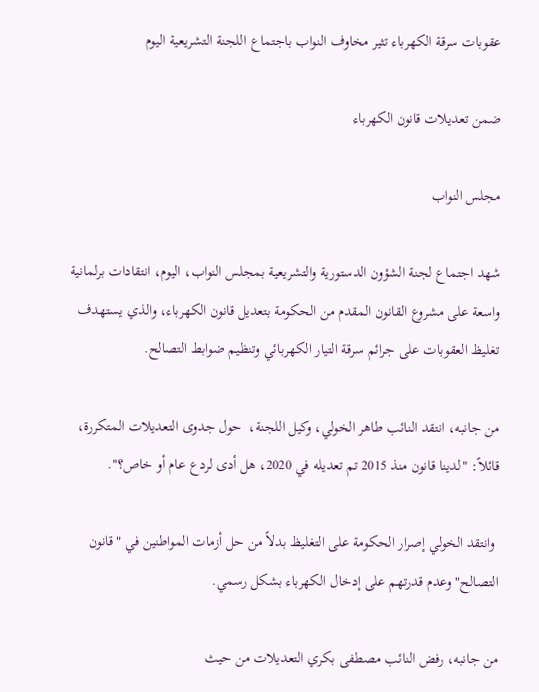عقوبات سرقة الكهرباء تثير مخاوف النواب باجتماع اللجنة التشريعية اليوم

ضمن تعديلات قانون الكهرباء

مجلس النواب

شهد اجتماع لجنة الشؤون الدستورية والتشريعية بمجلس النواب، اليوم، انتقادات برلمانية واسعة على مشروع القانون المقدم من الحكومة بتعديل قانون الكهرباء، والذي يستهدف تغليظ العقوبات على جرائم سرقة التيار الكهربائي وتنظيم ضوابط التصالح.

من جانبه، انتقد النائب طاهر الخولي، وكيل اللجنة،  حول جدوى التعديلات المتكررة، قائلاً: "لدينا قانون منذ 2015 تم تعديله في 2020، هل أدى لردع عام أو خاص؟".

 وانتقد الخولي إصرار الحكومة على التغليظ بدلاً من حل أزمات المواطنين في "قانون التصالح" وعدم قدرتهم على إدخال الكهرباء بشكل رسمي.

من جانبه، رفض النائب مصطفى بكري التعديلات من حيث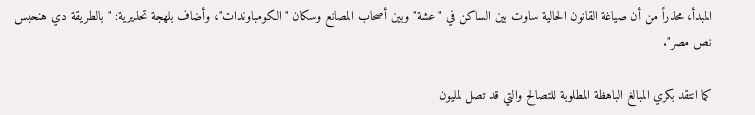المبدأ، محذراً من أن صياغة القانون الحالية ساوت بين الساكن في "عشة" وبين أصحاب المصانع وسكان "الكومباوندات"، وأضاف بلهجة تحذيرية: "بالطريقة دي هنحبس نص مصر".

كما انتقد بكري المبالغ الباهظة المطلوبة للتصالح والتي قد تصل لمليون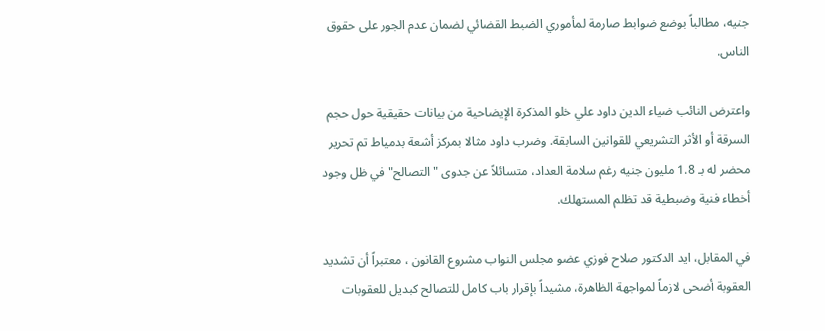جنيه، مطالباً بوضع ضوابط صارمة لمأموري الضبط القضائي لضمان عدم الجور على حقوق الناس.

واعترض النائب ضياء الدين داود علي خلو المذكرة الإيضاحية من بيانات حقيقية حول حجم السرقة أو الأثر التشريعي للقوانين السابقة. وضرب داود مثالا بمركز أشعة بدمياط تم تحرير محضر له بـ 1.8 مليون جنيه رغم سلامة العداد، متسائلاً عن جدوى "التصالح" في ظل وجود أخطاء فنية وضبطية قد تظلم المستهلك.

في المقابل، ايد الدكتور صلاح فوزي عضو مجلس النواب مشروع القانون ، معتبراً أن تشديد العقوبة أضحى لازماً لمواجهة الظاهرة، مشيداً بإقرار باب كامل للتصالح كبديل للعقوبات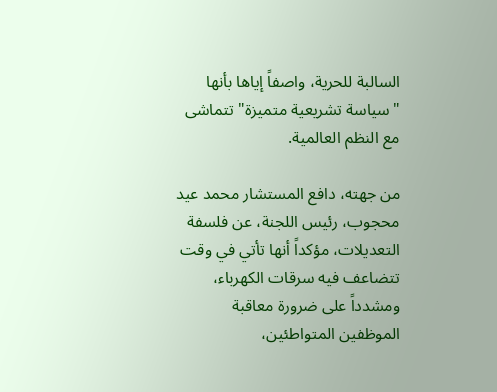السالبة للحرية، واصفاً إياها بأنها "سياسة تشريعية متميزة" تتماشى مع النظم العالمية.

من جهته، دافع المستشار محمد عيد محجوب، رئيس اللجنة، عن فلسفة التعديلات، مؤكداً أنها تأتي في وقت تتضاعف فيه سرقات الكهرباء، ومشدداً على ضرورة معاقبة الموظفين المتواطئين،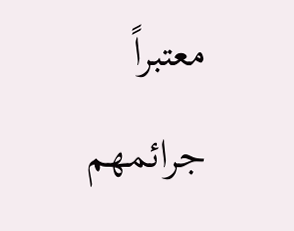معتبراً جرائمهم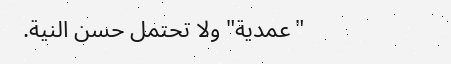"عمدية" ولا تحتمل حسن النية.